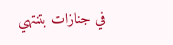في جنازات بتنتهي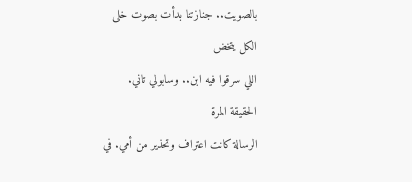بالصويت.. جنازتنا بدأت بصوت خلى الكل يتخض
اللي سرقوا فيه ابن.. وسابولي تاني.
الحقيقة المرة
الرسالة كانت اعتراف وتحذير من أمي. في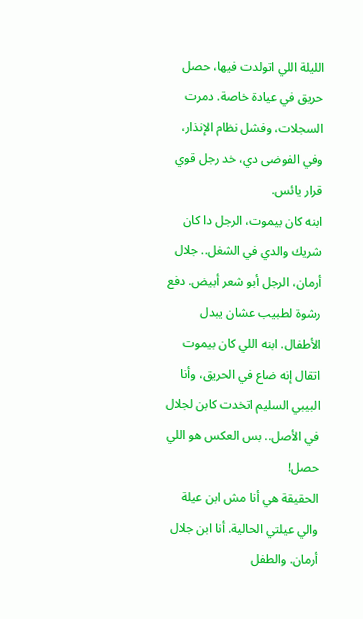الليلة اللي اتولدت فيها، حصل حريق في عيادة خاصة. دمرت السجلات، وفشل نظام الإنذار، وفي الفوضى دي، خد رجل قوي قرار يائس.
ابنه كان بيموت، الرجل دا كان شريك والدي في الشغل.. جلال أرمان، الرجل أبو شعر أبيض. دفع رشوة لطبيب عشان يبدل الأطفال. ابنه اللي كان بيموت اتقال إنه ضاع في الحريق، وأنا البيبي السليم اتخدت كابن لجلال في الأصل.. بس العكس هو اللي حصل!
الحقيقة هي أنا مش ابن عيلة والي عيلتي الحالية. أنا ابن جلال أرمان. والطفل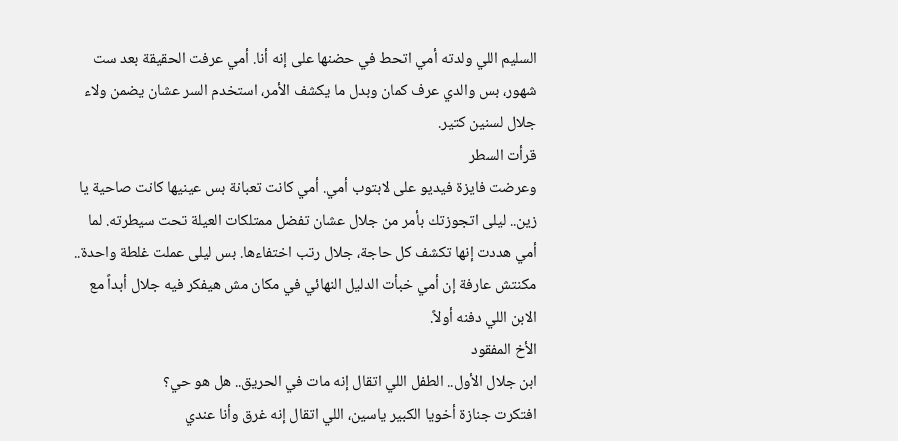السليم اللي ولدته أمي اتحط في حضنها على إنه أنا. أمي عرفت الحقيقة بعد ست شهور، بس والدي عرف كمان وبدل ما يكشف الأمر، استخدم السر عشان يضمن ولاء جلال لسنين كتير.
قرأت السطر
وعرضت فايزة فيديو على لابتوب أمي. أمي كانت تعبانة بس عينيها كانت صاحية يا زين.. ليلى اتجوزتك بأمر من جلال عشان تفضل ممتلكات العيلة تحت سيطرته. لما أمي هددت إنها تكشف كل حاجة، جلال رتب اختفاءها. بس ليلى عملت غلطة واحدة.. مكنتش عارفة إن أمي خبأت الدليل النهائي في مكان مش هيفكر فيه جلال أبداً مع الابن اللي دفنه أولاً.
الأخ المفقود
ابن جلال الأول.. الطفل اللي اتقال إنه مات في الحريق.. هل هو حي؟
افتكرت جنازة أخويا الكبير ياسين، اللي اتقال إنه غرق وأنا عندي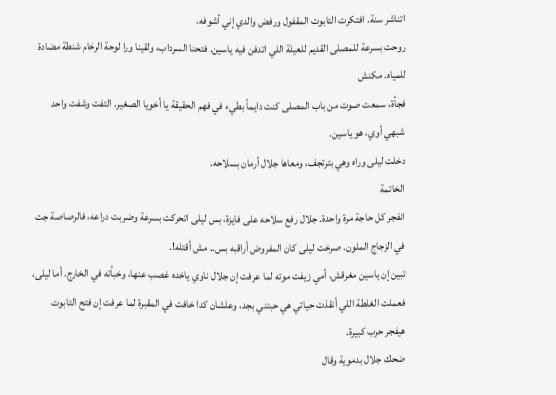اتناشر سنة. افتكرت التابوت المقفول ورفض والدي إني أشوفه.
روحت بسرعة للمصلى القديم للعيلة اللي اتدفن فيه ياسين. فتحنا السرداب، ولقينا ورا لوحة الرخام شنطة مضادة للمياه. مكنش
فجأة، سمعت صوت من باب المصلى كنت دايماً بطيء في فهم الحقيقة يا أخويا الصغير. التفت وشفت واحد شبهي أوي، هو ياسين.
دخلت ليلى وراه وهي بترتجف، ومعاها جلال أرمان بسلاحه.
الخاتمة
انفجر كل حاجة مرة واحدة. جلال رفع سلاحه على فايزة، بس ليلى اتحركت بسرعة وضربت دراعه، فالرصاصة جت في الزجاج الملون. صرخت ليلى كان المفروض أراقبه بس.. مش أقتله!.
تبين إن ياسين مغرقش، أمي زيفت موته لما عرفت إن جلال ناوي ياخده غصب عنها، وخبأته في الخارج. أما ليلى، فعملت الغلطة اللي أنقذت حياتي هي حبتني بجد، وعلشان كدا خافت في المقبرة لما عرفت إن فتح التابوت هيفجر حرب كبيرة.
ضحك جلال بدموية وقال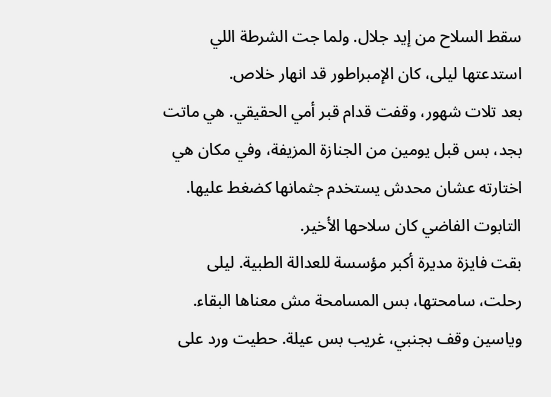سقط السلاح من إيد جلال. ولما جت الشرطة اللي استدعتها ليلى، كان الإمبراطور قد انهار خلاص.
بعد تلات شهور، وقفت قدام قبر أمي الحقيقي. هي ماتت بجد، بس قبل يومين من الجنازة المزيفة، وفي مكان هي اختارته عشان محدش يستخدم جثمانها كضغط عليها. التابوت الفاضي كان سلاحها الأخير.
بقت فايزة مديرة أكبر مؤسسة للعدالة الطبية. ليلى رحلت، سامحتها، بس المسامحة مش معناها البقاء. وياسين وقف بجنبي، غريب بس عيلة. حطيت ورد على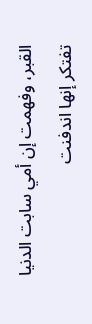القبر، وفهمت إن أمي سابت الدنيا تفتكر إنها اندفنت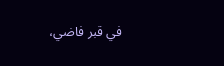في قبر فاضي،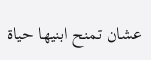عشان تمنح ابنيها حياة